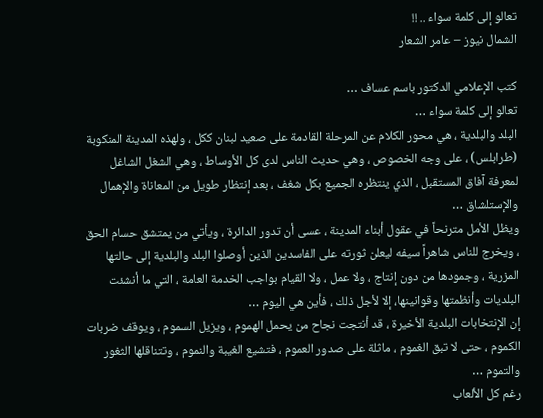تعالو إلى كلمة سواء .. !!
الشمال نيوز – عامر الشعار

كتب الإعلامي الدكتور باسم عساف …
تعالو إلى كلمة سواء …
البلد والبلدية ، هي محور الكلام عن المرحلة القادمة على صعيد لبنان ككل ، ولهذه المدينة المنكوبة (طرابلس) ، على وجه الخصوص ، وهي حديث الناس لدى كل الأوساط ، وهي الشغل الشاغل لمعرفة آفاق المستقبل ، الذي ينتظره الجميع بكل شغف ، بعد إنتظار طويل من المعاناة والإهمال والإستلشاق …
ويظل الأمل مترنحاً في عقول أبناء المدينة ، عسى أن تدور الدائرة ، ويأتي من يمتشق حسام الحق ، ويخرج للناس شاهراً سيفه ليعلن ثورته على الفاسدين الذين أوصلوا البلد والبلدية إلى حالتها المزرية ، وجمودها من دون إنتاج ، ولا عمل ، ولا القيام بواجب الخدمة العامة ، التي ما أنشئت البلديات وأنظمتها وقوانينها، إلا لأجل ذلك ، فأين هي اليوم …
إن الإنتخابات البلدية الأخيرة ، قد أنتجت نجاح من يحمل الهموم ، ويزيل السموم ، ويوقف ضربات الكموم ، حتى لا تبق الغموم ، ماثلة على صدور العموم ، فتشيع الغيبة والنموم ، وتتناقلها الثغور والتموم …
رغم كل الألعاب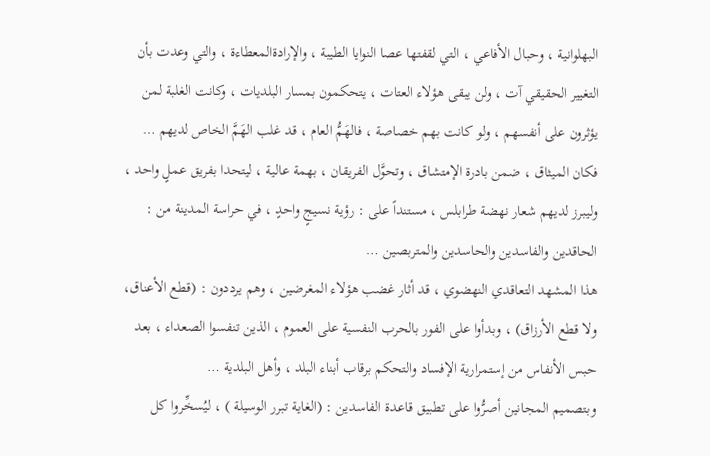البهلوانية ، وحبال الأفاعي ، التي لقفتها عصا النوايا الطيبة ، والإرادةالمعطاءة ، والتي وعدت بأن التغيير الحقيقي آت ، ولن يبقى هؤلاء العتات ، يتحكمون بمسار البلديات ، وكانت الغلبة لمن يؤثرون على أنفسهم ، ولو كانت بهم خصاصة ، فالهَمُّ العام ، قد غلب الهَمَّ الخاص لديهم …
فكان الميثاق ، ضمن بادرة الإمتشاق ، وتحوَّل الفريقان ، بهمة عالية ، ليتحدا بفريق عملٍ واحد ، وليبرز لديهم شعار نهضة طرابلس ، مستنداً على : رؤية نسيجٍ واحدٍ ، في حراسة المدينة من : الحاقدين والفاسدين والحاسدين والمتربصين …
هذا المشهد التعاقدي النهضوي ، قد أثار غضب هؤلاء المغرضين ، وهم يرددون : (قطع الأعناق، ولا قطع الأرزاق) ، وبدأوا على الفور بالحرب النفسية على العموم ، الذين تنفسوا الصعداء ، بعد حبس الأنفاس من إستمرارية الإفساد والتحكم برقاب أبناء البلد ، وأهل البلدية …
وبتصميم المجانين أصرُّوا على تطبيق قاعدة الفاسدين : (الغاية تبرر الوسيلة ) ، ليُسخِّروا كل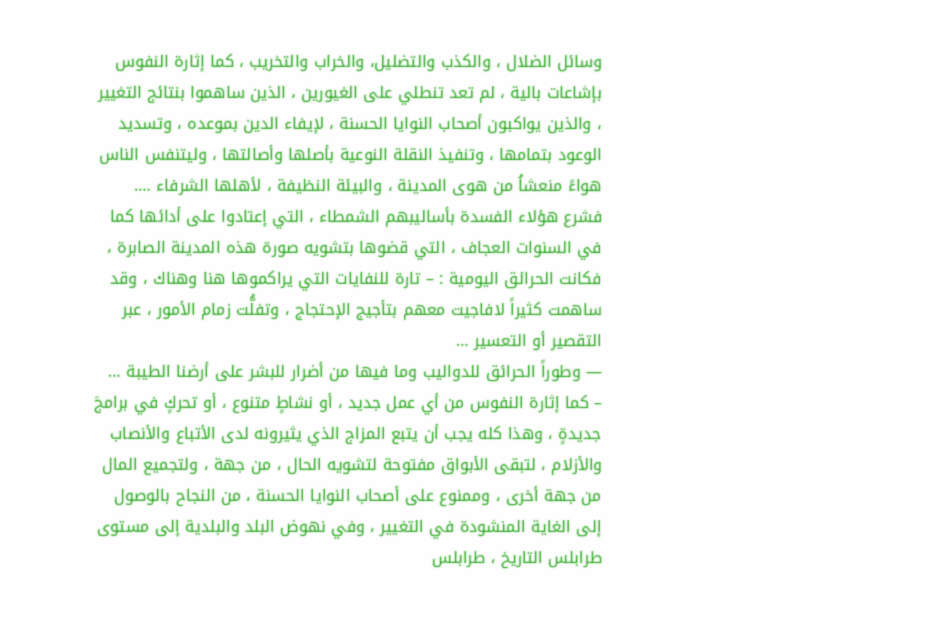وسائل الضلال ، والكذب والتضليل، والخراب والتخريب ، كما إثارة النفوس بإشاعات بالية ، لم تعد تنطلي على الغيورين ، الذين ساهموا بنتائج التغيير ، والذين يواكبون أصحاب النوايا الحسنة ، لإيفاء الدين بموعده ، وتسديد الوعود بتمامها ، وتنفيذ النقلة النوعية بأصلها وأصالتها ، وليتنفس الناس هواءً منعشاُ من هوى المدينة ، والبيئة النظيفة ، لأهلها الشرفاء ….
فشرع هؤلاء الفسدة بأساليبهم الشمطاء ، التي إعتادوا على أدائها كما في السنوات العجاف ، التي قضوها بتشويه صورة هذه المدينة الصابرة ، فكانت الحرائق اليومية : – تارة للنفايات التي يراكموها هنا وهناك ، وقد ساهمت كثيراً لافاجيت معهم بتأجيج الإحتجاج ، وتفلُّت زمام الأمور ، عبر التقصير أو التعسير …
— وطوراً الحرائق للدواليب وما فيها من أضرار للبشر على أرضنا الطيبة …
– كما إثارة النفوس من أي عمل جديد ، أو نشاطٍ متنوع ، أو تحركٍ في برامجَ جديدةٍ ، وهذا كله يجب أن يتبع المزاج الذي يثيرونه لدى الأتباع والأنصاب والأزلام ، لتبقى الأبواق مفتوحة لتشويه الحال ، من جهة ، ولتجميع المال من جهة أخرى ، وممنوع على أصحاب النوايا الحسنة ، من النجاح بالوصول إلى الغاية المنشودة في التغيير ، وفي نهوض البلد والبلدية إلى مستوى طرابلس التاريخ ، طرابلس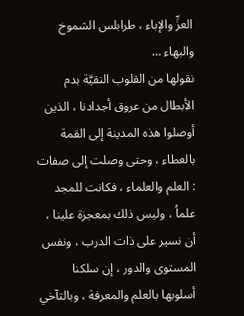العزِّ والإباء ، طرابلس الشموخ والبهاء …
نقولها من القلوب النقيَّة بدم الأبطال من عروق أجدادنا ، الذين أوصلوا هذه المدينة إلى القمة بالعطاء ، وحتى وصلت إلى صفات : العلم والعلماء ، فكانت للمجد علماُ ، وليس ذلك بمعجزة علينا ، أن نسير على ذات الدرب ، ونفس المستوى والدور ، إن سلكنا أسلوبها بالعلم والمعرفة ، وبالتآخي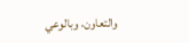والتعاون، وبالوعي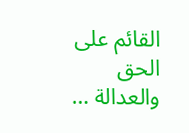القائم على الحق والعدالة …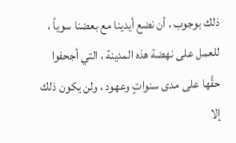ذلك بوجوب ، أن نضع أيدينا مع بعضنا سوياً ، للعمل على نهضة هذه المدينة ، التي أجحفوا حقَّها على مدى سنواتٍ وعهود ، ولن يكون ذلك إلا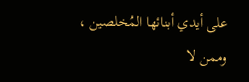على أيدي أبنائها المُخلصين ، وممن لا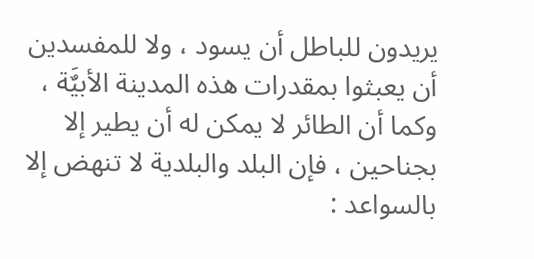يريدون للباطل أن يسود ، ولا للمفسدين أن يعبثوا بمقدرات هذه المدينة الأبيٌَة ، وكما أن الطائر لا يمكن له أن يطير إلا بجناحين ، فإن البلد والبلدية لا تنهض إلا بالسواعد :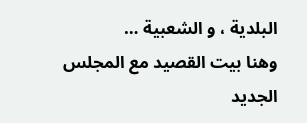البلدية ، و الشعبية …
وهنا بيت القصيد مع المجلس الجديد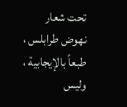تحت شعار نهوض طرابلس ، طبعاً بالإيجابية ، وليس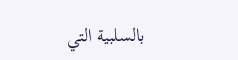بالسلبية التي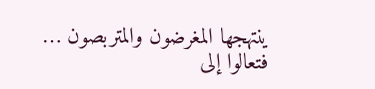ينتهجها المغرضون والمتربصون …
فتعالوا إلى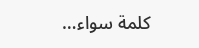كلمة سواء…